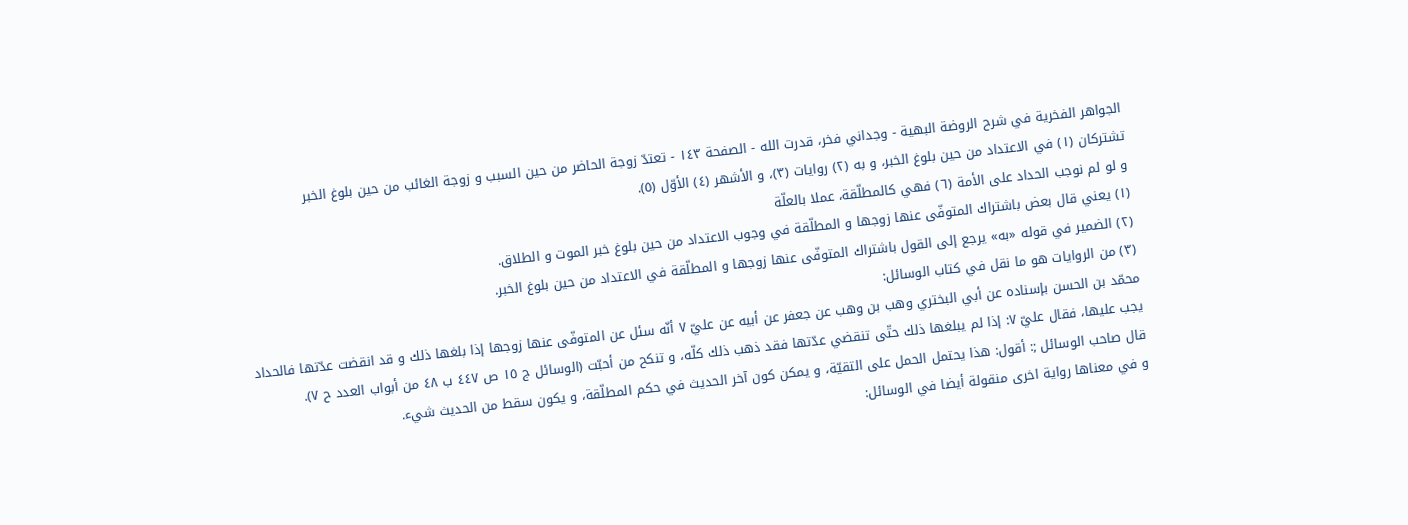الجواهر الفخرية في شرح الروضة البهية - وجداني فخر، قدرت الله - الصفحة ١٤٣ - تعتدّ زوجة الحاضر من حين السبب و زوجة الغائب من حين بلوغ الخبر
تشتركان (١) في الاعتداد من حين بلوغ الخبر، و به (٢) روايات (٣)، و الأشهر (٤) الأوّل (٥).
و لو لم نوجب الحداد على الأمة (٦) فهي كالمطلّقة، عملا بالعلّة
(١) يعني قال بعض باشتراك المتوفّى عنها زوجها و المطلّقة في وجوب الاعتداد من حين بلوغ خبر الموت و الطلاق.
(٢) الضمير في قوله «به» يرجع إلى القول باشتراك المتوفّى عنها زوجها و المطلّقة في الاعتداد من حين بلوغ الخبر.
(٣) من الروايات هو ما نقل في كتاب الوسائل:
محمّد بن الحسن بإسناده عن أبي البختري وهب بن وهب عن جعفر عن أبيه عن عليّ ٧ أنّه سئل عن المتوفّى عنها زوجها إذا بلغها ذلك و قد انقضت عدّتها فالحداد يجب عليها، فقال عليّ ٧: إذا لم يبلغها ذلك حتّى تنقضي عدّتها فقد ذهب ذلك كلّه، و تنكح من أحبّت (الوسائل ج ١٥ ص ٤٤٧ ب ٤٨ من أبواب العدد ح ٧).
قال صاحب الوسائل ;: أقول: هذا يحتمل الحمل على التقيّة، و يمكن كون آخر الحديث في حكم المطلّقة، و يكون سقط من الحديث شيء.
و في معناها رواية اخرى منقولة أيضا في الوسائل: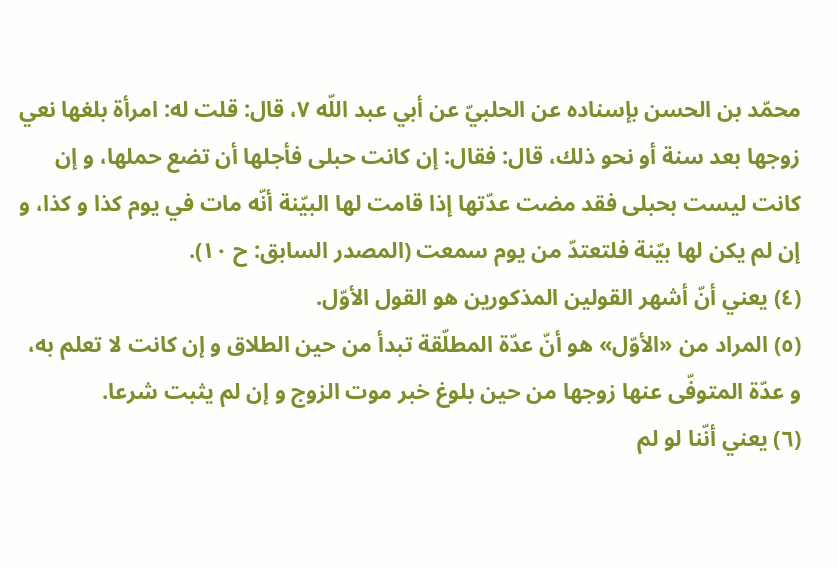محمّد بن الحسن بإسناده عن الحلبيّ عن أبي عبد اللّه ٧، قال: قلت له: امرأة بلغها نعي زوجها بعد سنة أو نحو ذلك، قال: فقال: إن كانت حبلى فأجلها أن تضع حملها، و إن كانت ليست بحبلى فقد مضت عدّتها إذا قامت لها البيّنة أنّه مات في يوم كذا و كذا، و إن لم يكن لها بيّنة فلتعتدّ من يوم سمعت (المصدر السابق: ح ١٠).
(٤) يعني أنّ أشهر القولين المذكورين هو القول الأوّل.
(٥) المراد من «الأوّل» هو أنّ عدّة المطلّقة تبدأ من حين الطلاق و إن كانت لا تعلم به، و عدّة المتوفّى عنها زوجها من حين بلوغ خبر موت الزوج و إن لم يثبت شرعا.
(٦) يعني أنّنا لو لم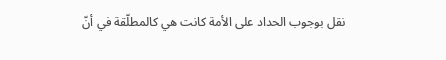نقل بوجوب الحداد على الأمة كانت هي كالمطلّقة في أنّ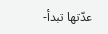عدّتها تبدأ-